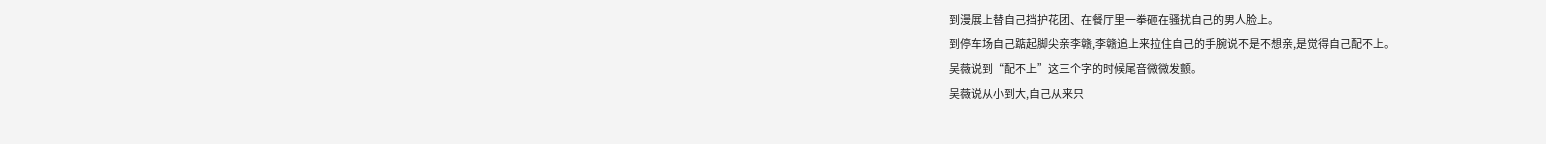到漫展上替自己挡护花团、在餐厅里一拳砸在骚扰自己的男人脸上。
到停车场自己踮起脚尖亲李赣,李赣追上来拉住自己的手腕说不是不想亲,是觉得自己配不上。
吴薇说到“配不上”这三个字的时候尾音微微发颤。
吴薇说从小到大,自己从来只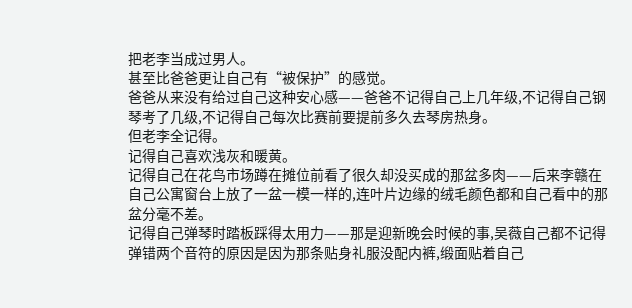把老李当成过男人。
甚至比爸爸更让自己有“被保护”的感觉。
爸爸从来没有给过自己这种安心感——爸爸不记得自己上几年级,不记得自己钢琴考了几级,不记得自己每次比赛前要提前多久去琴房热身。
但老李全记得。
记得自己喜欢浅灰和暖黄。
记得自己在花鸟市场蹲在摊位前看了很久却没买成的那盆多肉——后来李赣在自己公寓窗台上放了一盆一模一样的,连叶片边缘的绒毛颜色都和自己看中的那盆分毫不差。
记得自己弹琴时踏板踩得太用力——那是迎新晚会时候的事,吴薇自己都不记得弹错两个音符的原因是因为那条贴身礼服没配内裤,缎面贴着自己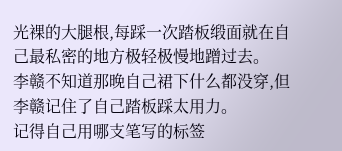光裸的大腿根,每踩一次踏板缎面就在自己最私密的地方极轻极慢地蹭过去。
李赣不知道那晚自己裙下什么都没穿,但李赣记住了自己踏板踩太用力。
记得自己用哪支笔写的标签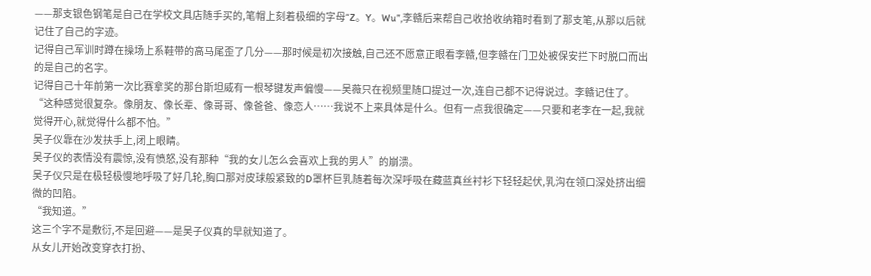——那支银色钢笔是自己在学校文具店随手买的,笔帽上刻着极细的字母“Z。Y。Wu”,李赣后来帮自己收拾收纳箱时看到了那支笔,从那以后就记住了自己的字迹。
记得自己军训时蹲在操场上系鞋带的高马尾歪了几分——那时候是初次接触,自己还不愿意正眼看李赣,但李赣在门卫处被保安拦下时脱口而出的是自己的名字。
记得自己十年前第一次比赛拿奖的那台斯坦威有一根琴键发声偏慢——吴薇只在视频里随口提过一次,连自己都不记得说过。李赣记住了。
“这种感觉很复杂。像朋友、像长辈、像哥哥、像爸爸、像恋人……我说不上来具体是什么。但有一点我很确定——只要和老李在一起,我就觉得开心,就觉得什么都不怕。”
吴子仪靠在沙发扶手上,闭上眼睛。
吴子仪的表情没有震惊,没有愤怒,没有那种“我的女儿怎么会喜欢上我的男人”的崩溃。
吴子仪只是在极轻极慢地呼吸了好几轮,胸口那对皮球般紧致的D罩杯巨乳随着每次深呼吸在藏蓝真丝衬衫下轻轻起伏,乳沟在领口深处挤出细微的凹陷。
“我知道。”
这三个字不是敷衍,不是回避——是吴子仪真的早就知道了。
从女儿开始改变穿衣打扮、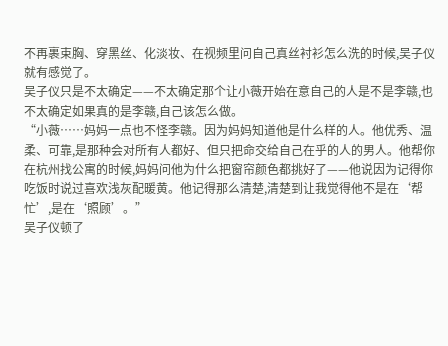不再裹束胸、穿黑丝、化淡妆、在视频里问自己真丝衬衫怎么洗的时候,吴子仪就有感觉了。
吴子仪只是不太确定——不太确定那个让小薇开始在意自己的人是不是李赣,也不太确定如果真的是李赣,自己该怎么做。
“小薇……妈妈一点也不怪李赣。因为妈妈知道他是什么样的人。他优秀、温柔、可靠,是那种会对所有人都好、但只把命交给自己在乎的人的男人。他帮你在杭州找公寓的时候,妈妈问他为什么把窗帘颜色都挑好了——他说因为记得你吃饭时说过喜欢浅灰配暖黄。他记得那么清楚,清楚到让我觉得他不是在‘帮忙’,是在‘照顾’。”
吴子仪顿了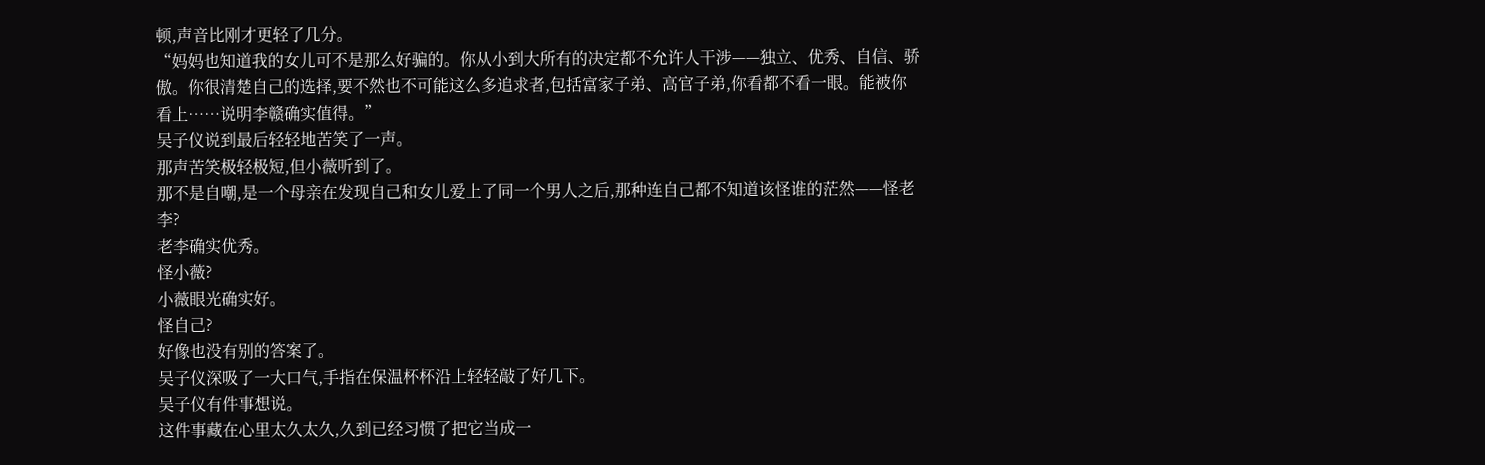顿,声音比刚才更轻了几分。
“妈妈也知道我的女儿可不是那么好骗的。你从小到大所有的决定都不允许人干涉——独立、优秀、自信、骄傲。你很清楚自己的选择,要不然也不可能这么多追求者,包括富家子弟、高官子弟,你看都不看一眼。能被你看上……说明李赣确实值得。”
吴子仪说到最后轻轻地苦笑了一声。
那声苦笑极轻极短,但小薇听到了。
那不是自嘲,是一个母亲在发现自己和女儿爱上了同一个男人之后,那种连自己都不知道该怪谁的茫然——怪老李?
老李确实优秀。
怪小薇?
小薇眼光确实好。
怪自己?
好像也没有别的答案了。
吴子仪深吸了一大口气,手指在保温杯杯沿上轻轻敲了好几下。
吴子仪有件事想说。
这件事藏在心里太久太久,久到已经习惯了把它当成一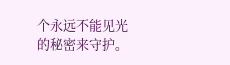个永远不能见光的秘密来守护。